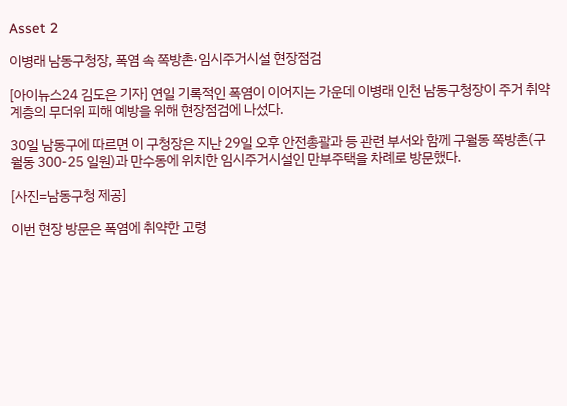Asset 2

이병래 남동구청장, 폭염 속 쪽방촌·임시주거시설 현장점검

[아이뉴스24 김도은 기자] 연일 기록적인 폭염이 이어지는 가운데 이병래 인천 남동구청장이 주거 취약계층의 무더위 피해 예방을 위해 현장점검에 나섰다.

30일 남동구에 따르면 이 구청장은 지난 29일 오후 안전총괄과 등 관련 부서와 함께 구월동 쪽방촌(구월동 300-25 일원)과 만수동에 위치한 임시주거시설인 만부주택을 차례로 방문했다.

[사진=남동구청 제공]

이번 현장 방문은 폭염에 취약한 고령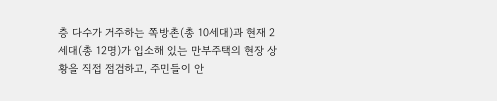층 다수가 거주하는 쪽방촌(총 10세대)과 현재 2세대(총 12명)가 입소해 있는 만부주택의 현장 상황을 직접 점검하고, 주민들이 안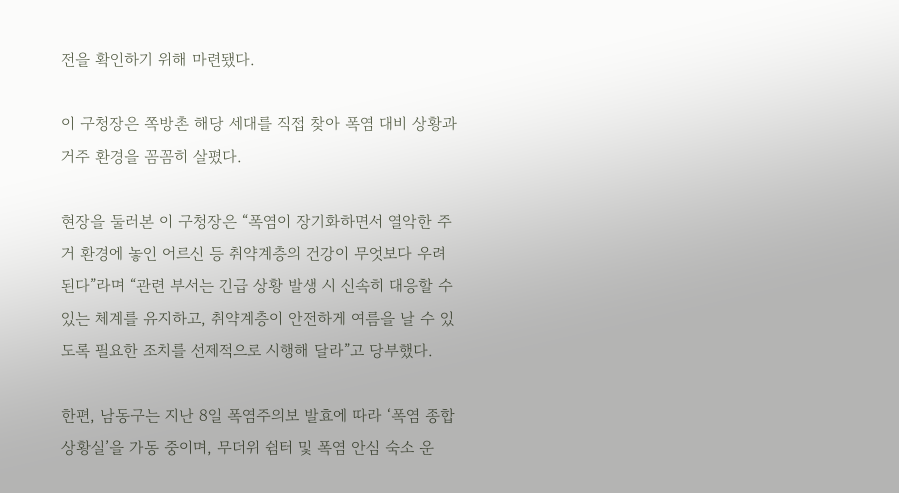전을 확인하기 위해 마련됐다.

이 구청장은 쪽방촌 해당 세대를 직접 찾아 폭염 대비 상황과 거주 환경을 꼼꼼히 살폈다.

현장을 둘러본 이 구청장은 “폭염이 장기화하면서 열악한 주거 환경에 놓인 어르신 등 취약계층의 건강이 무엇보다 우려된다”라며 “관련 부서는 긴급 상황 발생 시 신속히 대응할 수 있는 체계를 유지하고, 취약계층이 안전하게 여름을 날 수 있도록 필요한 조치를 선제적으로 시행해 달라”고 당부했다.

한편, 남동구는 지난 8일 폭염주의보 발효에 따라 ‘폭염 종합상황실’을 가동 중이며, 무더위 쉼터 및 폭염 안심 숙소 운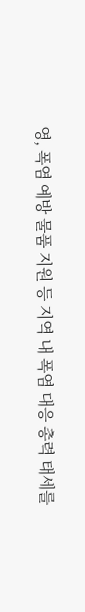영, 폭염 예방 물품 지원 등 지역 내 폭염 대응 총력 태세를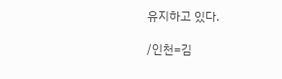유지하고 있다.

/인천=김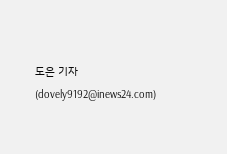도은 기자(dovely9192@inews24.com)